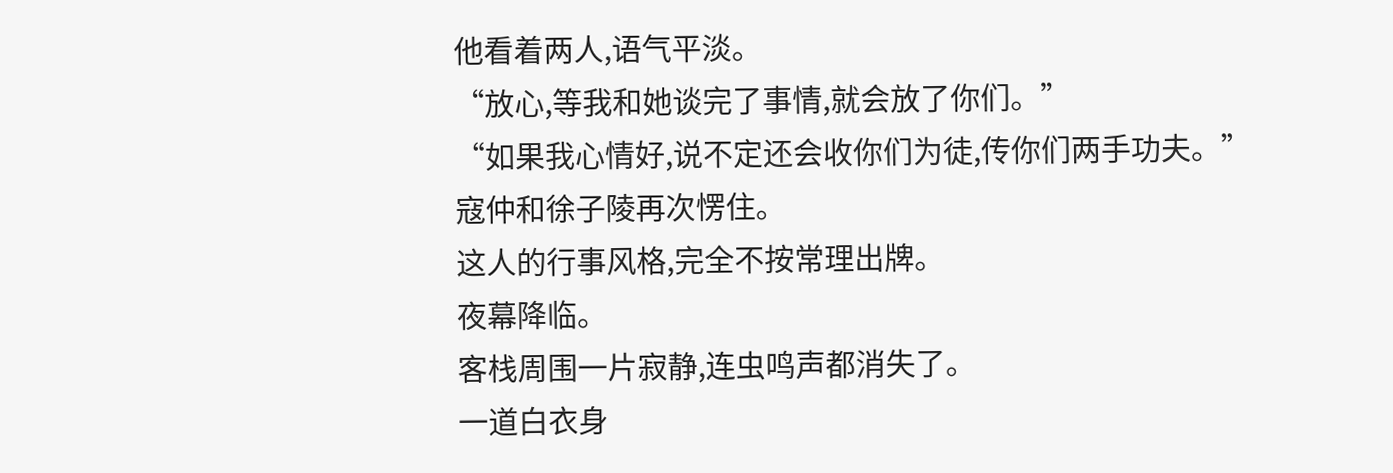他看着两人,语气平淡。
“放心,等我和她谈完了事情,就会放了你们。”
“如果我心情好,说不定还会收你们为徒,传你们两手功夫。”
寇仲和徐子陵再次愣住。
这人的行事风格,完全不按常理出牌。
夜幕降临。
客栈周围一片寂静,连虫鸣声都消失了。
一道白衣身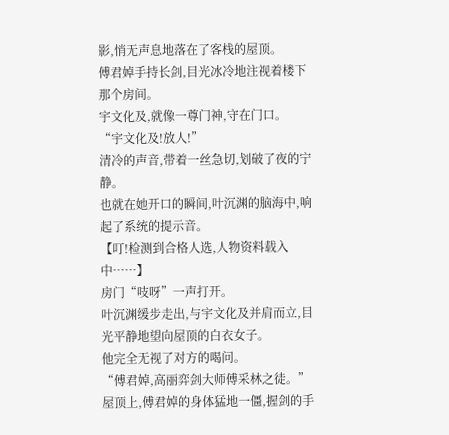影,悄无声息地落在了客栈的屋顶。
傅君婥手持长剑,目光冰冷地注视着楼下那个房间。
宇文化及,就像一尊门神,守在门口。
“宇文化及!放人!”
清冷的声音,带着一丝急切,划破了夜的宁静。
也就在她开口的瞬间,叶沉渊的脑海中,响起了系统的提示音。
【叮!检测到合格人选,人物资料载入中……】
房门“吱呀”一声打开。
叶沉渊缓步走出,与宇文化及并肩而立,目光平静地望向屋顶的白衣女子。
他完全无视了对方的喝问。
“傅君婥,高丽弈剑大师傅采林之徒。”
屋顶上,傅君婥的身体猛地一僵,握剑的手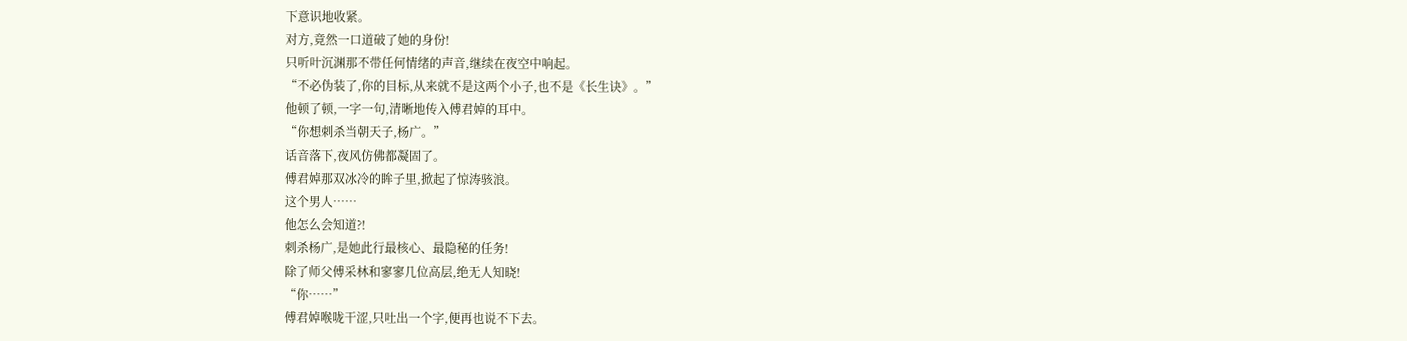下意识地收紧。
对方,竟然一口道破了她的身份!
只听叶沉渊那不带任何情绪的声音,继续在夜空中响起。
“不必伪装了,你的目标,从来就不是这两个小子,也不是《长生诀》。”
他顿了顿,一字一句,清晰地传入傅君婥的耳中。
“你想刺杀当朝天子,杨广。”
话音落下,夜风仿佛都凝固了。
傅君婥那双冰冷的眸子里,掀起了惊涛骇浪。
这个男人……
他怎么会知道?!
刺杀杨广,是她此行最核心、最隐秘的任务!
除了师父傅采林和寥寥几位高层,绝无人知晓!
“你……”
傅君婥喉咙干涩,只吐出一个字,便再也说不下去。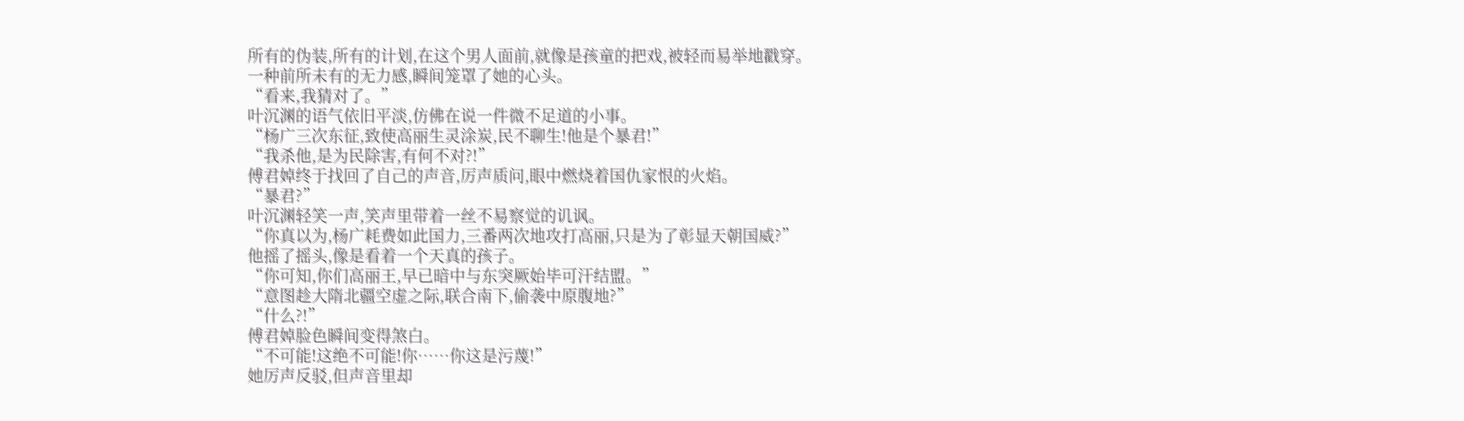所有的伪装,所有的计划,在这个男人面前,就像是孩童的把戏,被轻而易举地戳穿。
一种前所未有的无力感,瞬间笼罩了她的心头。
“看来,我猜对了。”
叶沉渊的语气依旧平淡,仿佛在说一件微不足道的小事。
“杨广三次东征,致使高丽生灵涂炭,民不聊生!他是个暴君!”
“我杀他,是为民除害,有何不对?!”
傅君婥终于找回了自己的声音,厉声质问,眼中燃烧着国仇家恨的火焰。
“暴君?”
叶沉渊轻笑一声,笑声里带着一丝不易察觉的讥讽。
“你真以为,杨广耗费如此国力,三番两次地攻打高丽,只是为了彰显天朝国威?”
他摇了摇头,像是看着一个天真的孩子。
“你可知,你们高丽王,早已暗中与东突厥始毕可汗结盟。”
“意图趁大隋北疆空虚之际,联合南下,偷袭中原腹地?”
“什么?!”
傅君婥脸色瞬间变得煞白。
“不可能!这绝不可能!你……你这是污蔑!”
她厉声反驳,但声音里却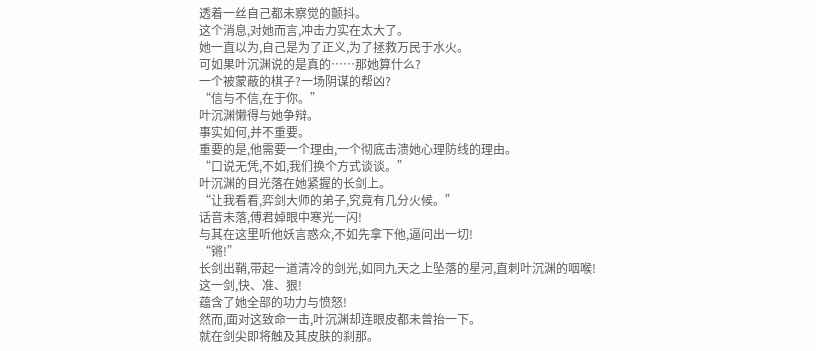透着一丝自己都未察觉的颤抖。
这个消息,对她而言,冲击力实在太大了。
她一直以为,自己是为了正义,为了拯救万民于水火。
可如果叶沉渊说的是真的……那她算什么?
一个被蒙蔽的棋子?一场阴谋的帮凶?
“信与不信,在于你。”
叶沉渊懒得与她争辩。
事实如何,并不重要。
重要的是,他需要一个理由,一个彻底击溃她心理防线的理由。
“口说无凭,不如,我们换个方式谈谈。”
叶沉渊的目光落在她紧握的长剑上。
“让我看看,弈剑大师的弟子,究竟有几分火候。”
话音未落,傅君婥眼中寒光一闪!
与其在这里听他妖言惑众,不如先拿下他,逼问出一切!
“锵!”
长剑出鞘,带起一道清冷的剑光,如同九天之上坠落的星河,直刺叶沉渊的咽喉!
这一剑,快、准、狠!
蕴含了她全部的功力与愤怒!
然而,面对这致命一击,叶沉渊却连眼皮都未曾抬一下。
就在剑尖即将触及其皮肤的刹那。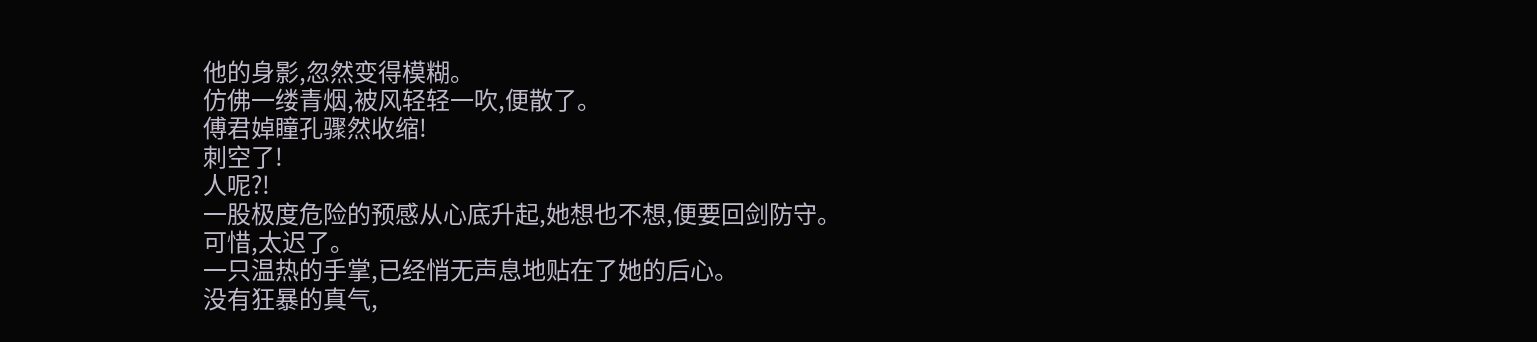他的身影,忽然变得模糊。
仿佛一缕青烟,被风轻轻一吹,便散了。
傅君婥瞳孔骤然收缩!
刺空了!
人呢?!
一股极度危险的预感从心底升起,她想也不想,便要回剑防守。
可惜,太迟了。
一只温热的手掌,已经悄无声息地贴在了她的后心。
没有狂暴的真气,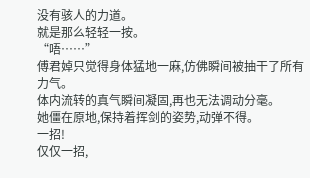没有骇人的力道。
就是那么轻轻一按。
“唔……”
傅君婥只觉得身体猛地一麻,仿佛瞬间被抽干了所有力气。
体内流转的真气瞬间凝固,再也无法调动分毫。
她僵在原地,保持着挥剑的姿势,动弹不得。
一招!
仅仅一招,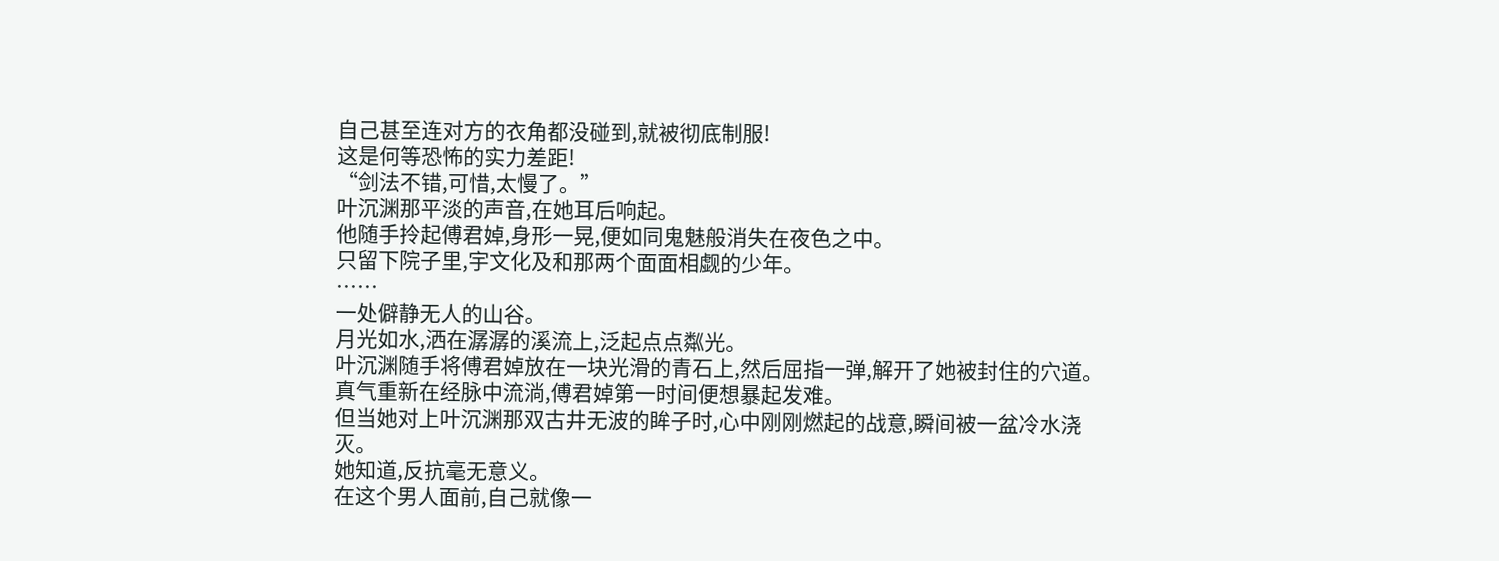自己甚至连对方的衣角都没碰到,就被彻底制服!
这是何等恐怖的实力差距!
“剑法不错,可惜,太慢了。”
叶沉渊那平淡的声音,在她耳后响起。
他随手拎起傅君婥,身形一晃,便如同鬼魅般消失在夜色之中。
只留下院子里,宇文化及和那两个面面相觑的少年。
……
一处僻静无人的山谷。
月光如水,洒在潺潺的溪流上,泛起点点粼光。
叶沉渊随手将傅君婥放在一块光滑的青石上,然后屈指一弹,解开了她被封住的穴道。
真气重新在经脉中流淌,傅君婥第一时间便想暴起发难。
但当她对上叶沉渊那双古井无波的眸子时,心中刚刚燃起的战意,瞬间被一盆冷水浇灭。
她知道,反抗毫无意义。
在这个男人面前,自己就像一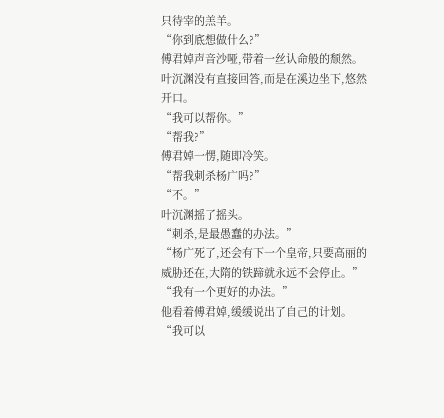只待宰的羔羊。
“你到底想做什么?”
傅君婥声音沙哑,带着一丝认命般的颓然。
叶沉渊没有直接回答,而是在溪边坐下,悠然开口。
“我可以帮你。”
“帮我?”
傅君婥一愣,随即冷笑。
“帮我刺杀杨广吗?”
“不。”
叶沉渊摇了摇头。
“刺杀,是最愚蠢的办法。”
“杨广死了,还会有下一个皇帝,只要高丽的威胁还在,大隋的铁蹄就永远不会停止。”
“我有一个更好的办法。”
他看着傅君婥,缓缓说出了自己的计划。
“我可以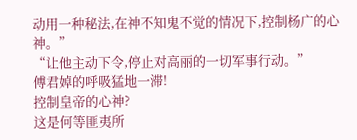动用一种秘法,在神不知鬼不觉的情况下,控制杨广的心神。”
“让他主动下令,停止对高丽的一切军事行动。”
傅君婥的呼吸猛地一滞!
控制皇帝的心神?
这是何等匪夷所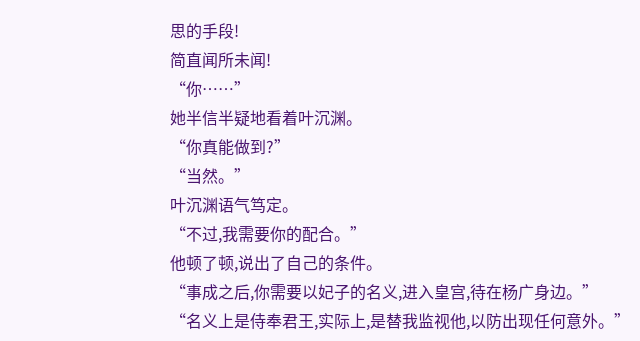思的手段!
简直闻所未闻!
“你……”
她半信半疑地看着叶沉渊。
“你真能做到?”
“当然。”
叶沉渊语气笃定。
“不过,我需要你的配合。”
他顿了顿,说出了自己的条件。
“事成之后,你需要以妃子的名义,进入皇宫,待在杨广身边。”
“名义上是侍奉君王,实际上,是替我监视他,以防出现任何意外。”